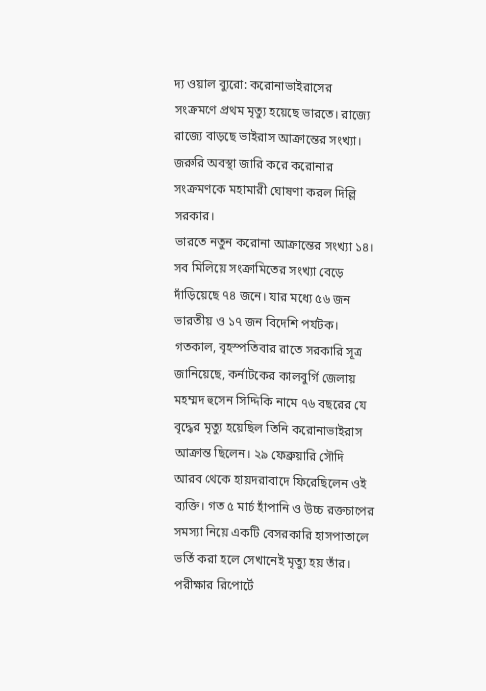দ্য ওয়াল ব্যুরো: করোনাভাইরাসের সংক্রমণে প্রথম মৃত্যু হয়েছে ভারতে। রাজ্যে রাজ্যে বাড়ছে ভাইরাস আক্রান্তের সংখ্যা। জরুরি অবস্থা জারি করে করোনার সংক্রমণকে মহামারী ঘোষণা করল দিল্লি সরকার।
ভারতে নতুন করোনা আক্রান্তের সংখ্যা ১৪। সব মিলিয়ে সংক্রামিতের সংখ্যা বেড়ে দাঁড়িয়েছে ৭৪ জনে। যার মধ্যে ৫৬ জন ভারতীয় ও ১৭ জন বিদেশি পর্যটক। গতকাল, বৃহস্পতিবার রাতে সরকারি সূত্র জানিয়েছে, কর্নাটকের কালবুর্গি জেলায় মহম্মদ হুসেন সিদ্দিকি নামে ৭৬ বছরের যে বৃদ্ধের মৃত্যু হয়েছিল তিনি করোনাভাইরাস আক্রান্ত ছিলেন। ২৯ ফেব্রুয়ারি সৌদি আরব থেকে হায়দরাবাদে ফিরেছিলেন ওই ব্যক্তি। গত ৫ মার্চ হাঁপানি ও উচ্চ রক্তচাপের সমস্যা নিয়ে একটি বেসরকারি হাসপাতালে ভর্তি করা হলে সেখানেই মৃত্যু হয় তাঁর। পরীক্ষার রিপোর্টে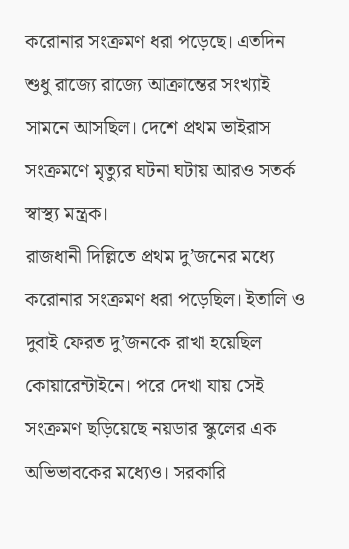করোনার সংক্রমণ ধরা পড়েছে। এতদিন শুধু রাজ্যে রাজ্যে আক্রান্তের সংখ্যাই সামনে আসছিল। দেশে প্রথম ভাইরাস সংক্রমণে মৃত্যুর ঘটনা ঘটায় আরও সতর্ক স্বাস্থ্য মন্ত্রক।
রাজধানী দিল্লিতে প্রথম দু’জনের মধ্যে করোনার সংক্রমণ ধরা পড়েছিল। ইতালি ও দুবাই ফেরত দু’জনকে রাখা হয়েছিল কোয়ারেন্টাইনে। পরে দেখা যায় সেই সংক্রমণ ছড়িয়েছে নয়ডার স্কুলের এক অভিভাবকের মধ্যেও। সরকারি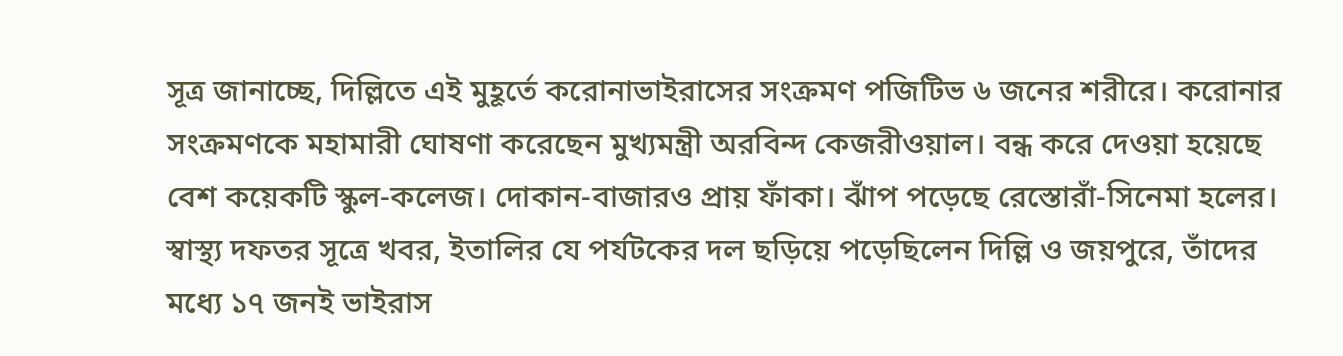সূত্র জানাচ্ছে, দিল্লিতে এই মুহূর্তে করোনাভাইরাসের সংক্রমণ পজিটিভ ৬ জনের শরীরে। করোনার সংক্রমণকে মহামারী ঘোষণা করেছেন মুখ্যমন্ত্রী অরবিন্দ কেজরীওয়াল। বন্ধ করে দেওয়া হয়েছে বেশ কয়েকটি স্কুল-কলেজ। দোকান-বাজারও প্রায় ফাঁকা। ঝাঁপ পড়েছে রেস্তোরাঁ-সিনেমা হলের।
স্বাস্থ্য দফতর সূত্রে খবর, ইতালির যে পর্যটকের দল ছড়িয়ে পড়েছিলেন দিল্লি ও জয়পুরে, তাঁদের মধ্যে ১৭ জনই ভাইরাস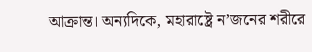আক্রান্ত। অন্যদিকে, মহারাষ্ট্রে ন’জনের শরীরে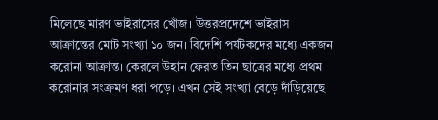মিলেছে মারণ ভাইরাসের খোঁজ। উত্তরপ্রদেশে ভাইরাস আক্রান্তের মোট সংখ্যা ১০ জন। বিদেশি পর্যটকদের মধ্যে একজন করোনা আক্রান্ত। কেরলে উহান ফেরত তিন ছাত্রের মধ্যে প্রথম করোনার সংক্রমণ ধরা পড়ে। এখন সেই সংখ্যা বেড়ে দাঁড়িয়েছে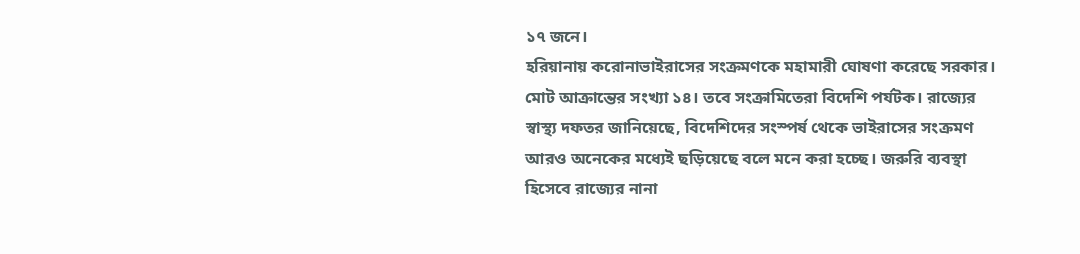১৭ জনে।
হরিয়ানায় করোনাভাইরাসের সংক্রমণকে মহামারী ঘোষণা করেছে সরকার। মোট আক্রান্তের সংখ্যা ১৪। তবে সংক্রামিতেরা বিদেশি পর্যটক। রাজ্যের স্বাস্থ্য দফতর জানিয়েছে, বিদেশিদের সংস্পর্ষ থেকে ভাইরাসের সংক্রমণ আরও অনেকের মধ্যেই ছড়িয়েছে বলে মনে করা হচ্ছে। জরুরি ব্যবস্থা হিসেবে রাজ্যের নানা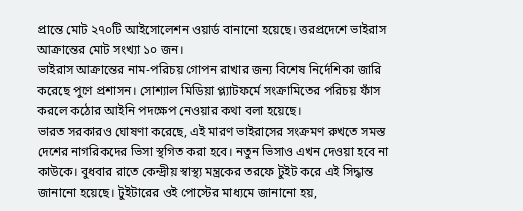প্রান্তে মোট ২৭০টি আইসোলেশন ওয়ার্ড বানানো হয়েছে। ত্তরপ্রদেশে ভাইরাস আক্রান্তের মোট সংখ্যা ১০ জন।
ভাইরাস আক্রান্তের নাম-পরিচয় গোপন রাখার জন্য বিশেষ নির্দেশিকা জারি করেছে পুণে প্রশাসন। সোশ্যাল মিডিয়া প্ল্যাটফর্মে সংক্রামিতের পরিচয় ফাঁস করলে কঠোর আইনি পদক্ষেপ নেওয়ার কথা বলা হয়েছে।
ভারত সরকারও ঘোষণা করেছে, এই মারণ ভাইরাসের সংক্রমণ রুখতে সমস্ত দেশের নাগরিকদের ভিসা স্থগিত করা হবে। নতুন ভিসাও এখন দেওয়া হবে না কাউকে। বুধবার রাতে কেন্দ্রীয় স্বাস্থ্য মন্ত্রকের তরফে টুইট করে এই সিদ্ধান্ত জানানো হয়েছে। টুইটারের ওই পোস্টের মাধ্যমে জানানো হয়,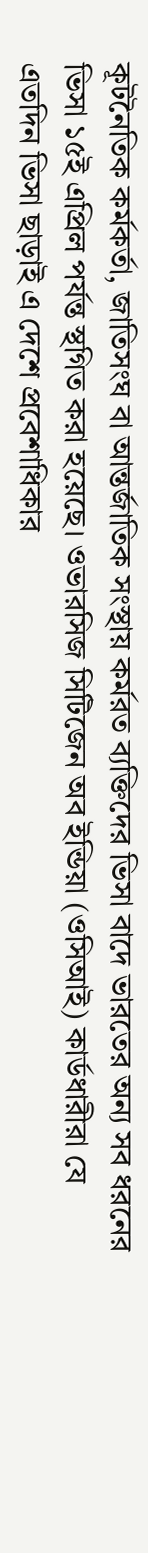কূটনৈতিক কর্মকর্তা, জাতিসংঘ বা আন্তর্জাতিক সংস্থায় কর্মরত ব্যক্তিদের ভিসা বাদে ভারতের অন্য সব ধরনের ভিসা ১৫ই এপ্রিল পর্যন্ত স্থগিত করা হয়েছে। ওভারসিজ সিটিজেন অব ইন্ডিয়া (ওসিআই) কার্ডধারীরা যে এতদিন ভিসা ছাড়াই এ দেশে প্রবেশাধিকার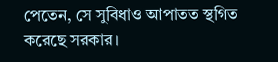পেতেন, সে সুবিধাও আপাতত স্থগিত করেছে সরকার।